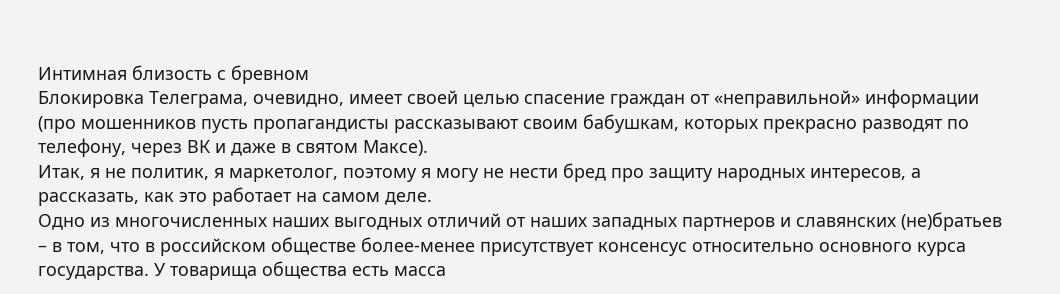Интимная близость с бревном
Блокировка Телеграма, очевидно, имеет своей целью спасение граждан от «неправильной» информации (про мошенников пусть пропагандисты рассказывают своим бабушкам, которых прекрасно разводят по телефону, через ВК и даже в святом Максе).
Итак, я не политик, я маркетолог, поэтому я могу не нести бред про защиту народных интересов, а рассказать, как это работает на самом деле.
Одно из многочисленных наших выгодных отличий от наших западных партнеров и славянских (не)братьев – в том, что в российском обществе более-менее присутствует консенсус относительно основного курса государства. У товарища общества есть масса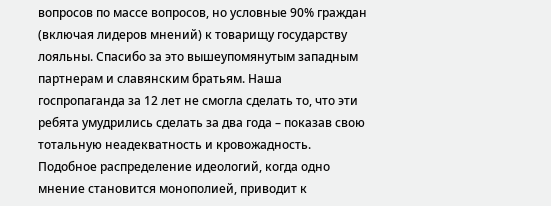вопросов по массе вопросов, но условные 90% граждан (включая лидеров мнений) к товарищу государству лояльны. Спасибо за это вышеупомянутым западным партнерам и славянским братьям. Наша госпропаганда за 12 лет не смогла сделать то, что эти ребята умудрились сделать за два года – показав свою тотальную неадекватность и кровожадность.
Подобное распределение идеологий, когда одно мнение становится монополией, приводит к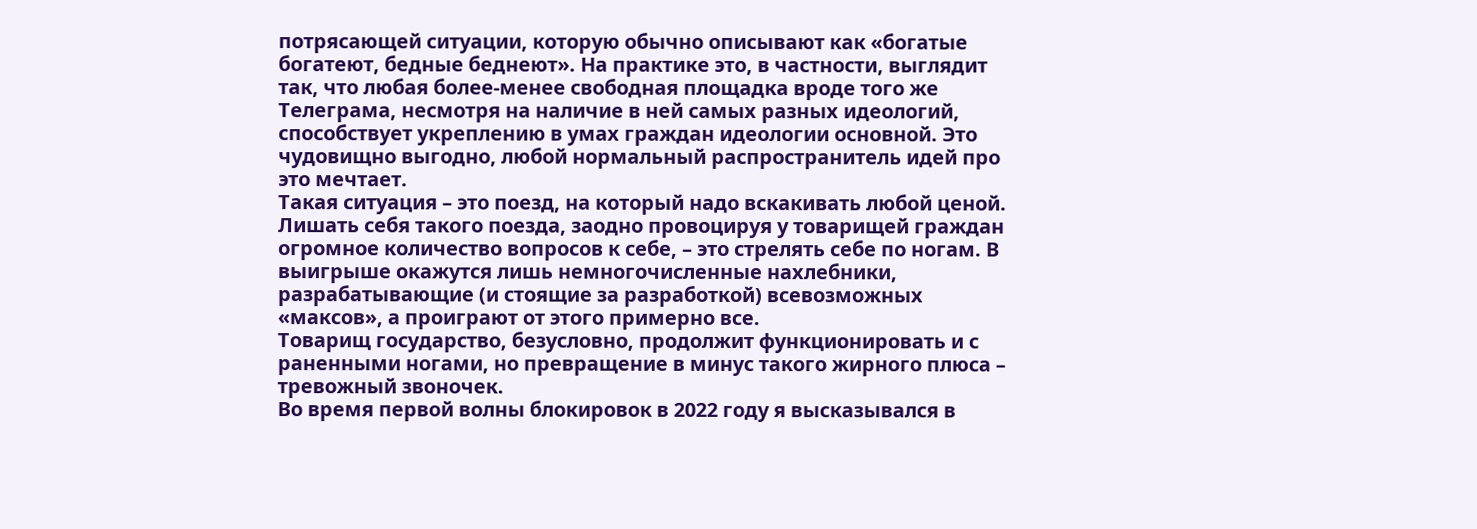потрясающей ситуации, которую обычно описывают как «богатые богатеют, бедные беднеют». На практике это, в частности, выглядит так, что любая более-менее свободная площадка вроде того же Телеграма, несмотря на наличие в ней самых разных идеологий, способствует укреплению в умах граждан идеологии основной. Это чудовищно выгодно, любой нормальный распространитель идей про это мечтает.
Такая ситуация – это поезд, на который надо вскакивать любой ценой. Лишать себя такого поезда, заодно провоцируя у товарищей граждан огромное количество вопросов к себе, – это стрелять себе по ногам. В выигрыше окажутся лишь немногочисленные нахлебники, разрабатывающие (и стоящие за разработкой) всевозможных «максов», а проиграют от этого примерно все.
Товарищ государство, безусловно, продолжит функционировать и с раненными ногами, но превращение в минус такого жирного плюса – тревожный звоночек.
Во время первой волны блокировок в 2022 году я высказывался в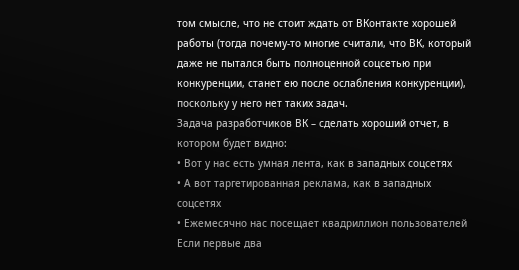том смысле, что не стоит ждать от ВКонтакте хорошей работы (тогда почему-то многие считали, что ВК, который даже не пытался быть полноценной соцсетью при конкуренции, станет ею после ослабления конкуренции), поскольку у него нет таких задач.
Задача разработчиков ВК – сделать хороший отчет, в котором будет видно:
• Вот у нас есть умная лента, как в западных соцсетях
• А вот таргетированная реклама, как в западных соцсетях
• Ежемесячно нас посещает квадриллион пользователей
Если первые два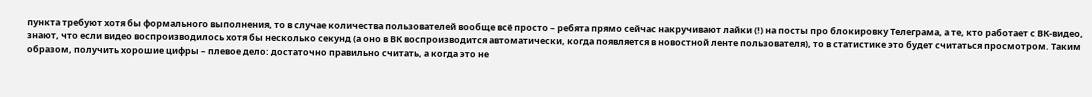пункта требуют хотя бы формального выполнения, то в случае количества пользователей вообще всё просто – ребята прямо сейчас накручивают лайки (!) на посты про блокировку Телеграма, а те, кто работает с ВК-видео, знают, что если видео воспроизводилось хотя бы несколько секунд (а оно в ВК воспроизводится автоматически, когда появляется в новостной ленте пользователя), то в статистике это будет считаться просмотром. Таким образом, получить хорошие цифры – плевое дело: достаточно правильно считать, а когда это не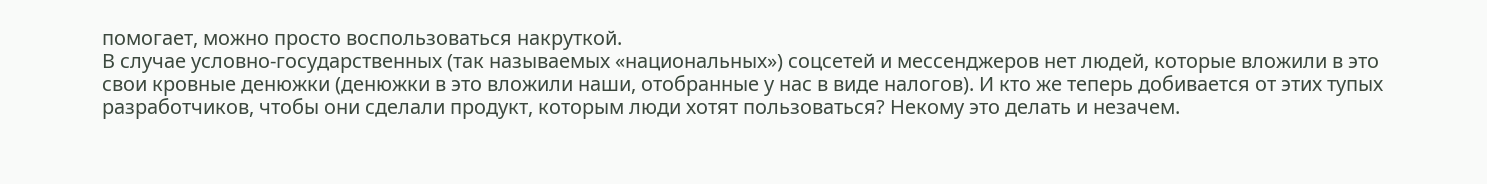помогает, можно просто воспользоваться накруткой.
В случае условно-государственных (так называемых «национальных») соцсетей и мессенджеров нет людей, которые вложили в это свои кровные денюжки (денюжки в это вложили наши, отобранные у нас в виде налогов). И кто же теперь добивается от этих тупых разработчиков, чтобы они сделали продукт, которым люди хотят пользоваться? Некому это делать и незачем.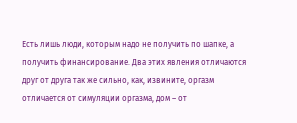Есть лишь люди, которым надо не получить по шапке, а получить финансирование. Два этих явления отличаются друг от друга так же сильно, как, извините, оргазм отличается от симуляции оргазма, дом – от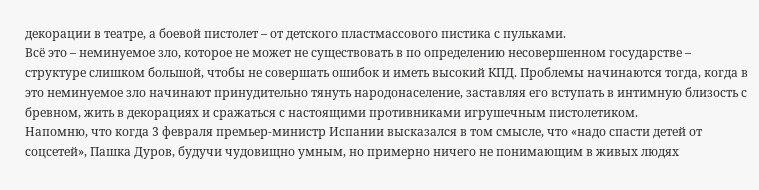декорации в театре, а боевой пистолет – от детского пластмассового пистика с пульками.
Всё это – неминуемое зло, которое не может не существовать в по определению несовершенном государстве – структуре слишком большой, чтобы не совершать ошибок и иметь высокий КПД. Проблемы начинаются тогда, когда в это неминуемое зло начинают принудительно тянуть народонаселение, заставляя его вступать в интимную близость с бревном, жить в декорациях и сражаться с настоящими противниками игрушечным пистолетиком.
Напомню, что когда 3 февраля премьер-министр Испании высказался в том смысле, что «надо спасти детей от соцсетей», Пашка Дуров, будучи чудовищно умным, но примерно ничего не понимающим в живых людях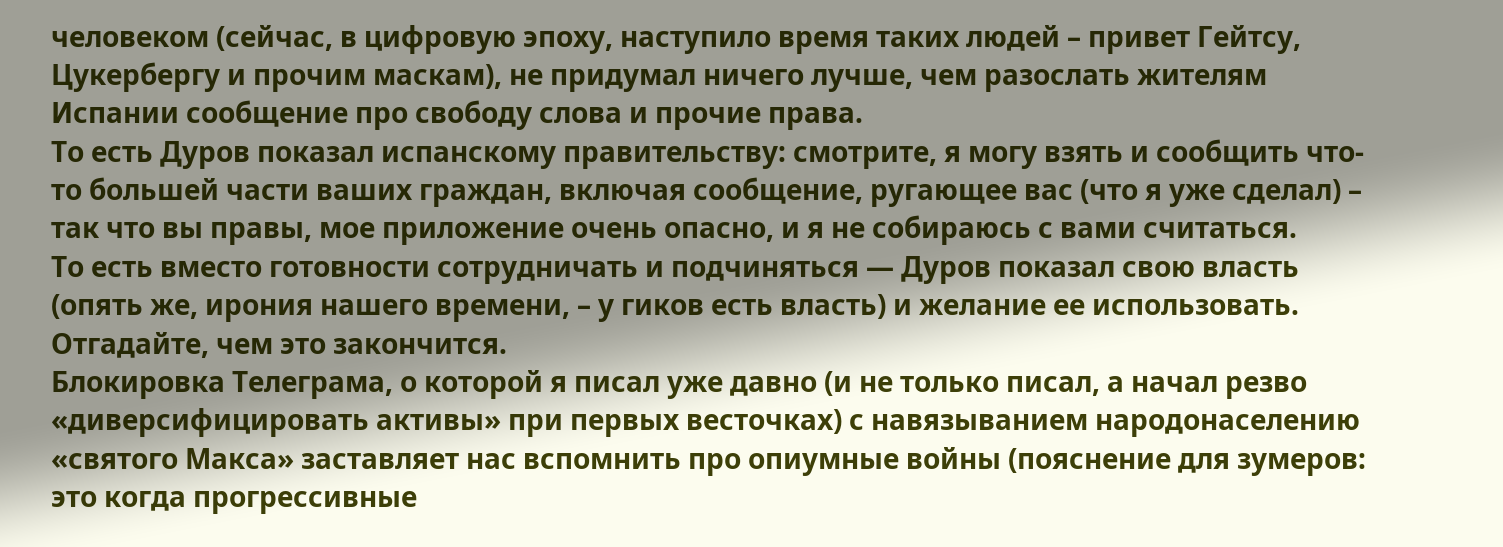человеком (сейчас, в цифровую эпоху, наступило время таких людей – привет Гейтсу, Цукербергу и прочим маскам), не придумал ничего лучше, чем разослать жителям Испании сообщение про свободу слова и прочие права.
То есть Дуров показал испанскому правительству: смотрите, я могу взять и сообщить что-то большей части ваших граждан, включая сообщение, ругающее вас (что я уже сделал) – так что вы правы, мое приложение очень опасно, и я не собираюсь с вами считаться.
То есть вместо готовности сотрудничать и подчиняться — Дуров показал свою власть (опять же, ирония нашего времени, – у гиков есть власть) и желание ее использовать.
Отгадайте, чем это закончится.
Блокировка Телеграма, о которой я писал уже давно (и не только писал, а начал резво «диверсифицировать активы» при первых весточках) с навязыванием народонаселению «святого Макса» заставляет нас вспомнить про опиумные войны (пояснение для зумеров: это когда прогрессивные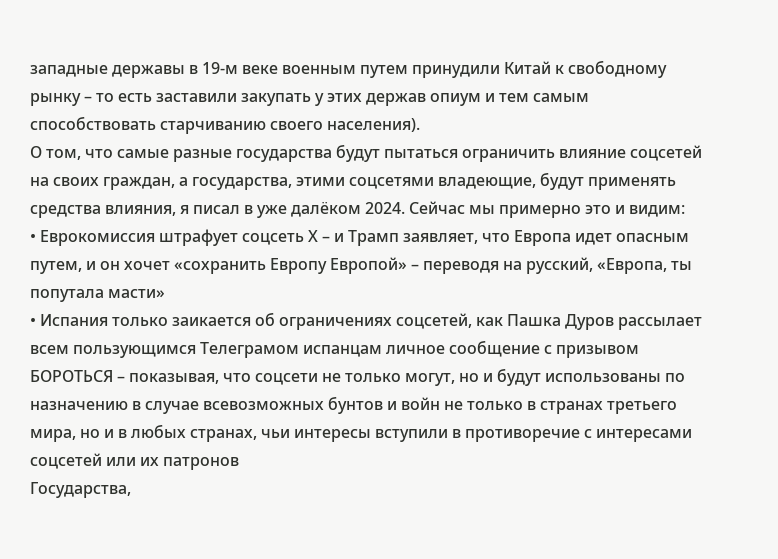западные державы в 19-м веке военным путем принудили Китай к свободному рынку – то есть заставили закупать у этих держав опиум и тем самым способствовать старчиванию своего населения).
О том, что самые разные государства будут пытаться ограничить влияние соцсетей на своих граждан, а государства, этими соцсетями владеющие, будут применять средства влияния, я писал в уже далёком 2024. Сейчас мы примерно это и видим:
• Еврокомиссия штрафует соцсеть Х – и Трамп заявляет, что Европа идет опасным путем, и он хочет «сохранить Европу Европой» – переводя на русский, «Европа, ты попутала масти»
• Испания только заикается об ограничениях соцсетей, как Пашка Дуров рассылает всем пользующимся Телеграмом испанцам личное сообщение с призывом БОРОТЬСЯ – показывая, что соцсети не только могут, но и будут использованы по назначению в случае всевозможных бунтов и войн не только в странах третьего мира, но и в любых странах, чьи интересы вступили в противоречие с интересами соцсетей или их патронов
Государства,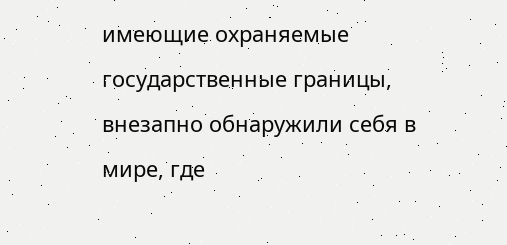имеющие охраняемые государственные границы, внезапно обнаружили себя в мире, где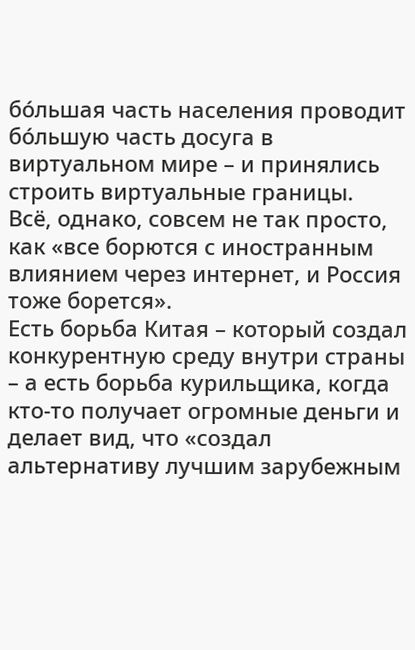бóльшая часть населения проводит бóльшую часть досуга в виртуальном мире – и принялись строить виртуальные границы.
Всё, однако, совсем не так просто, как «все борются с иностранным влиянием через интернет, и Россия тоже борется».
Есть борьба Китая – который создал конкурентную среду внутри страны – а есть борьба курильщика, когда кто-то получает огромные деньги и делает вид, что «создал альтернативу лучшим зарубежным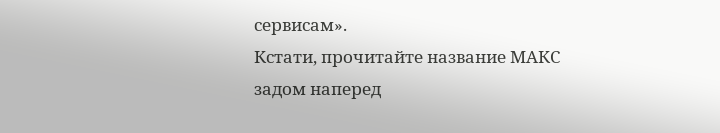сервисам».
Кстати, прочитайте название МАКС задом наперед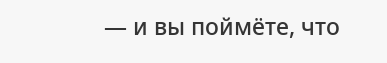— и вы поймёте, что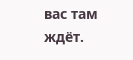вас там ждёт.